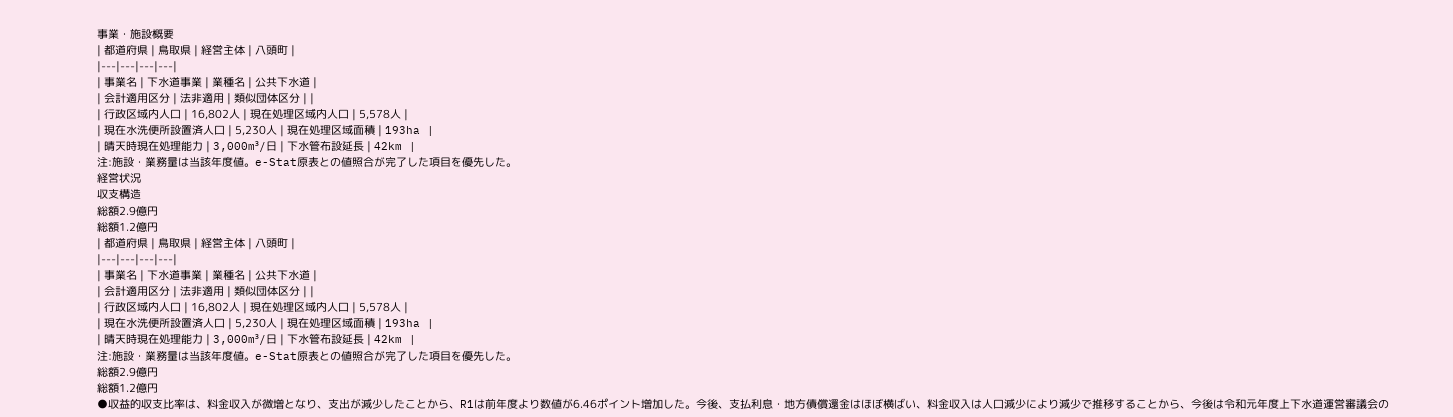事業・施設概要
| 都道府県 | 鳥取県 | 経営主体 | 八頭町 |
|---|---|---|---|
| 事業名 | 下水道事業 | 業種名 | 公共下水道 |
| 会計適用区分 | 法非適用 | 類似団体区分 | |
| 行政区域内人口 | 16,802人 | 現在処理区域内人口 | 5,578人 |
| 現在水洗便所設置済人口 | 5,230人 | 現在処理区域面積 | 193ha |
| 晴天時現在処理能力 | 3,000m³/日 | 下水管布設延長 | 42km |
注:施設・業務量は当該年度値。e-Stat原表との値照合が完了した項目を優先した。
経営状況
収支構造
総額2.9億円
総額1.2億円
| 都道府県 | 鳥取県 | 経営主体 | 八頭町 |
|---|---|---|---|
| 事業名 | 下水道事業 | 業種名 | 公共下水道 |
| 会計適用区分 | 法非適用 | 類似団体区分 | |
| 行政区域内人口 | 16,802人 | 現在処理区域内人口 | 5,578人 |
| 現在水洗便所設置済人口 | 5,230人 | 現在処理区域面積 | 193ha |
| 晴天時現在処理能力 | 3,000m³/日 | 下水管布設延長 | 42km |
注:施設・業務量は当該年度値。e-Stat原表との値照合が完了した項目を優先した。
総額2.9億円
総額1.2億円
●収益的収支比率は、料金収入が微増となり、支出が減少したことから、R1は前年度より数値が6.46ポイント増加した。今後、支払利息・地方債償還金はほぼ横ばい、料金収入は人口減少により減少で推移することから、今後は令和元年度上下水道運営審議会の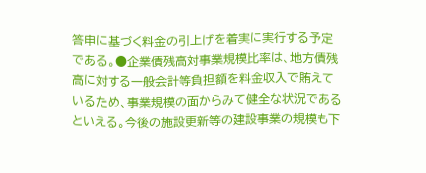答申に基づく料金の引上げを着実に実行する予定である。●企業債残高対事業規模比率は、地方債残高に対する一般会計等負担額を料金収入で賄えているため、事業規模の面からみて健全な状況であるといえる。今後の施設更新等の建設事業の規模も下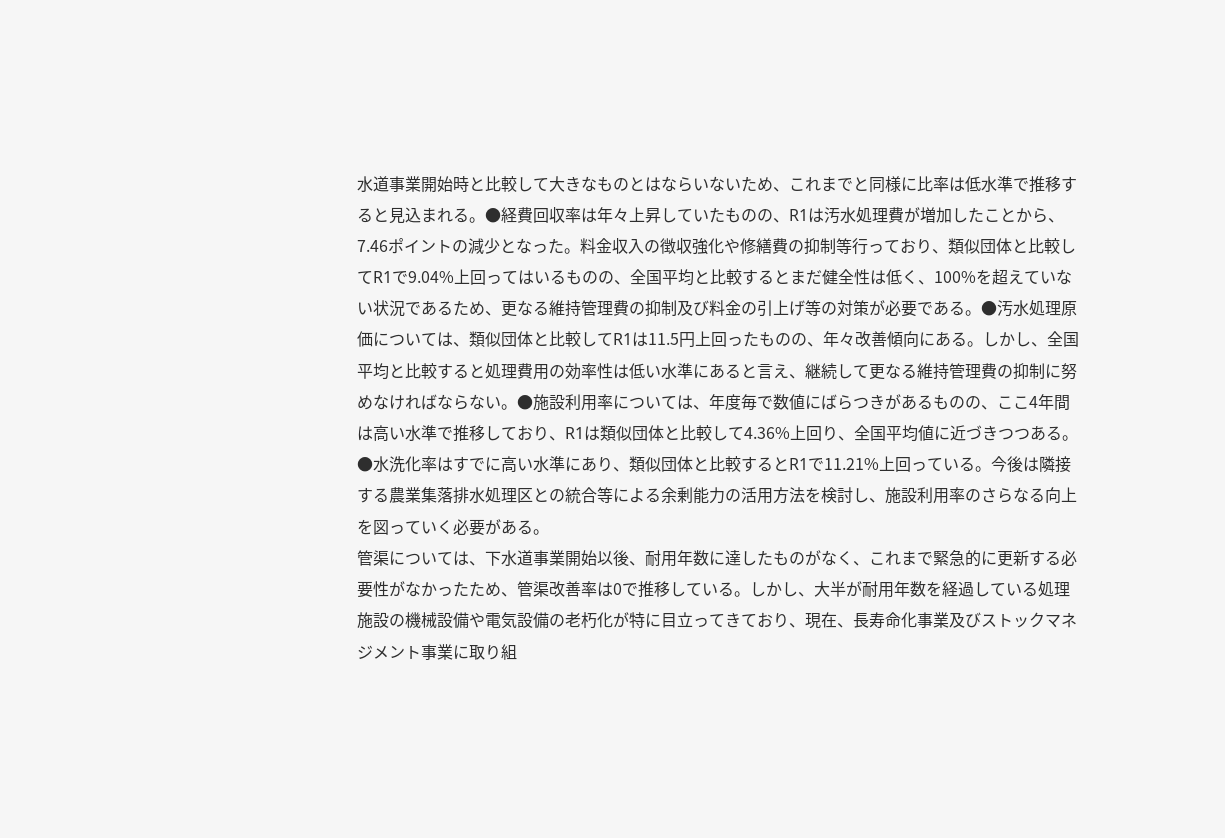水道事業開始時と比較して大きなものとはならいないため、これまでと同様に比率は低水準で推移すると見込まれる。●経費回収率は年々上昇していたものの、R1は汚水処理費が増加したことから、7.46ポイントの減少となった。料金収入の徴収強化や修繕費の抑制等行っており、類似団体と比較してR1で9.04%上回ってはいるものの、全国平均と比較するとまだ健全性は低く、100%を超えていない状況であるため、更なる維持管理費の抑制及び料金の引上げ等の対策が必要である。●汚水処理原価については、類似団体と比較してR1は11.5円上回ったものの、年々改善傾向にある。しかし、全国平均と比較すると処理費用の効率性は低い水準にあると言え、継続して更なる維持管理費の抑制に努めなければならない。●施設利用率については、年度毎で数値にばらつきがあるものの、ここ4年間は高い水準で推移しており、R1は類似団体と比較して4.36%上回り、全国平均値に近づきつつある。●水洗化率はすでに高い水準にあり、類似団体と比較するとR1で11.21%上回っている。今後は隣接する農業集落排水処理区との統合等による余剰能力の活用方法を検討し、施設利用率のさらなる向上を図っていく必要がある。
管渠については、下水道事業開始以後、耐用年数に達したものがなく、これまで緊急的に更新する必要性がなかったため、管渠改善率は0で推移している。しかし、大半が耐用年数を経過している処理施設の機械設備や電気設備の老朽化が特に目立ってきており、現在、長寿命化事業及びストックマネジメント事業に取り組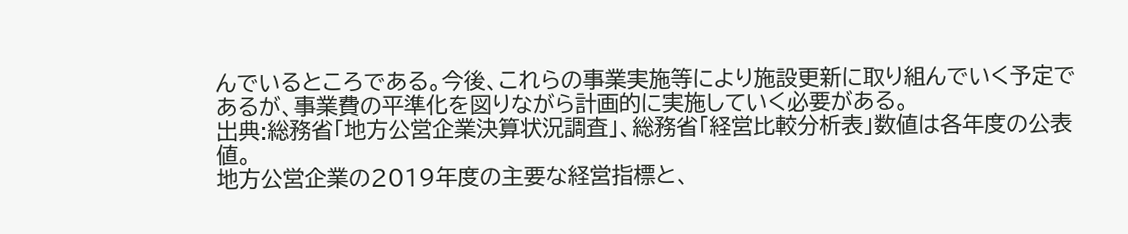んでいるところである。今後、これらの事業実施等により施設更新に取り組んでいく予定であるが、事業費の平準化を図りながら計画的に実施していく必要がある。
出典:総務省「地方公営企業決算状況調査」、総務省「経営比較分析表」数値は各年度の公表値。
地方公営企業の2019年度の主要な経営指標と、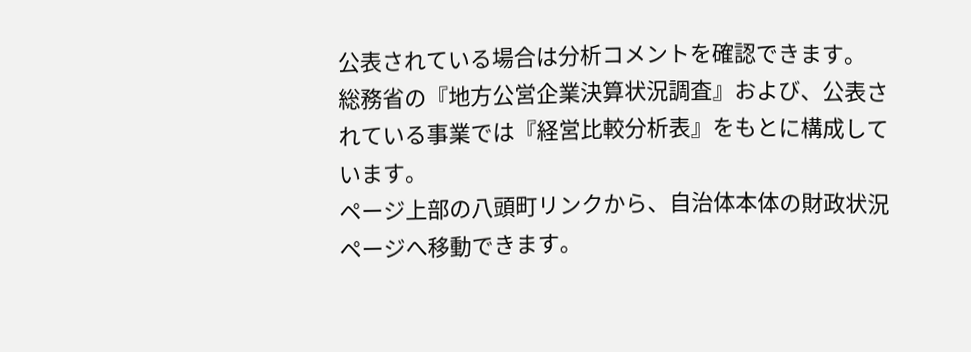公表されている場合は分析コメントを確認できます。
総務省の『地方公営企業決算状況調査』および、公表されている事業では『経営比較分析表』をもとに構成しています。
ページ上部の八頭町リンクから、自治体本体の財政状況ページへ移動できます。